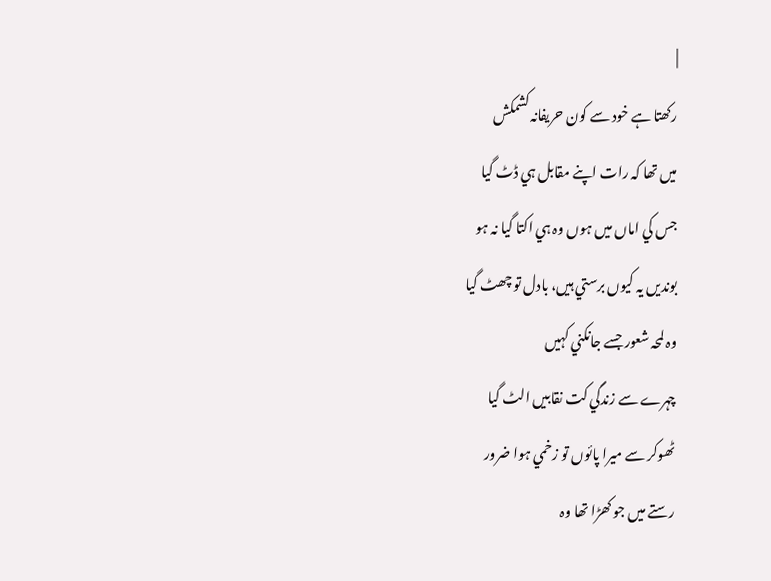|
رکھتا ہے خود سے کون حريفانہ کشمکش
ميں تھا کہ رات اپنے مقابل ہي ڈٹ گيا
جس کي اماں ميں ہوں وہ ہي اکتا گيا نہ ہو
بونديں يہ کيوں برستي ہيں، بادل تو چھٹ گيا
وہ لمحہ شعور جسے جانکني کہيں
چہرے سے زندگي کت نقابيں الٹ گيا
ٹھوکر سے ميرا پائوں تو زخمي ہوا ضرور
رستے ميں جو کھڑا تھا وہ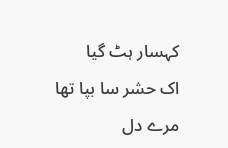کہسار ہٹ گيا
اک حشر سا بپا تھا مرے دل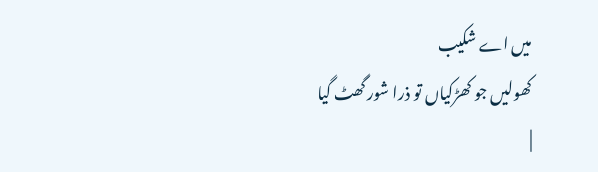ميں اے شکيب
کھوليں جو کھڑکياں تو ذرا شور گھٹ گيا
|